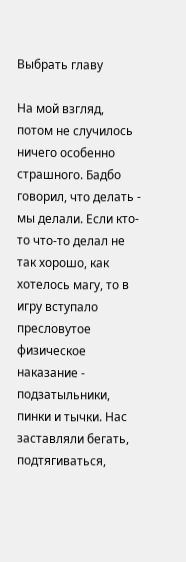Выбрать главу

На мой взгляд, потом не случилось ничего особенно страшного. Бадбо говорил, что делать - мы делали. Если кто-то что-то делал не так хорошо, как хотелось магу, то в игру вступало пресловутое физическое наказание - подзатыльники, пинки и тычки. Нас заставляли бегать, подтягиваться,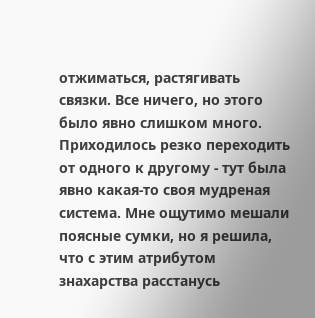отжиматься, растягивать связки. Все ничего, но этого было явно слишком много. Приходилось резко переходить от одного к другому - тут была явно какая-то своя мудреная система. Мне ощутимо мешали поясные сумки, но я решила, что с этим атрибутом знахарства расстанусь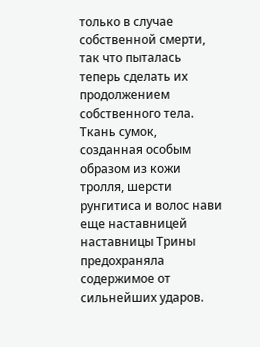только в случае собственной смерти, так что пыталась теперь сделать их продолжением собственного тела. Ткань сумок, созданная особым образом из кожи тролля, шерсти рунгитиса и волос нави еще наставницей наставницы Трины предохраняла содержимое от сильнейших ударов.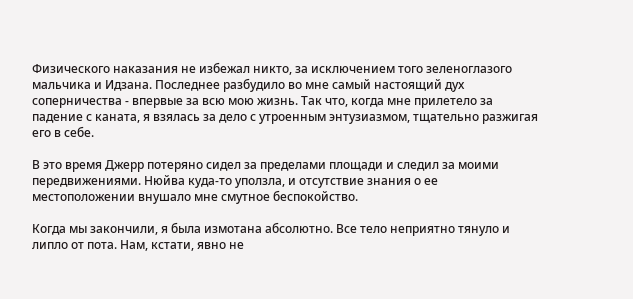Физического наказания не избежал никто, за исключением того зеленоглазого мальчика и Идзана. Последнее разбудило во мне самый настоящий дух соперничества - впервые за всю мою жизнь. Так что, когда мне прилетело за падение с каната, я взялась за дело с утроенным энтузиазмом, тщательно разжигая его в себе.

В это время Джерр потеряно сидел за пределами площади и следил за моими передвижениями. Нюйва куда-то уползла, и отсутствие знания о ее местоположении внушало мне смутное беспокойство.

Когда мы закончили, я была измотана абсолютно. Все тело неприятно тянуло и липло от пота. Нам, кстати, явно не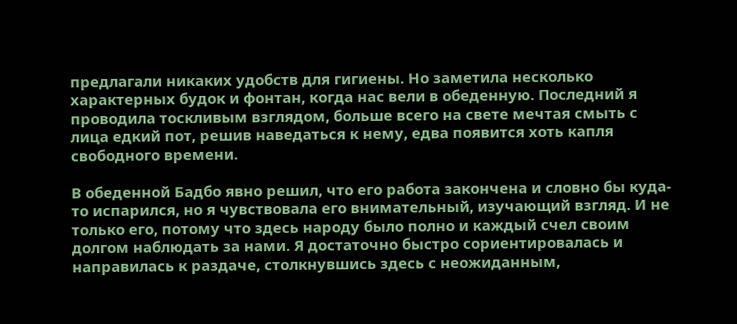предлагали никаких удобств для гигиены. Но заметила несколько характерных будок и фонтан, когда нас вели в обеденную. Последний я проводила тоскливым взглядом, больше всего на свете мечтая смыть с лица едкий пот, решив наведаться к нему, едва появится хоть капля свободного времени.

В обеденной Бадбо явно решил, что его работа закончена и словно бы куда-то испарился, но я чувствовала его внимательный, изучающий взгляд. И не только его, потому что здесь народу было полно и каждый счел своим долгом наблюдать за нами. Я достаточно быстро сориентировалась и направилась к раздаче, столкнувшись здесь с неожиданным,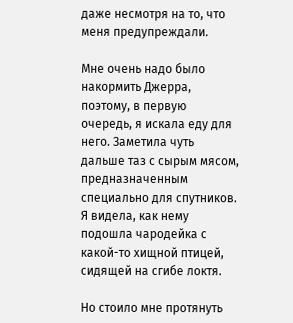даже несмотря на то, что меня предупреждали.

Мне очень надо было накормить Джерра, поэтому, в первую очередь, я искала еду для него. Заметила чуть дальше таз с сырым мясом, предназначенным специально для спутников. Я видела, как нему подошла чародейка с какой-то хищной птицей, сидящей на сгибе локтя.

Но стоило мне протянуть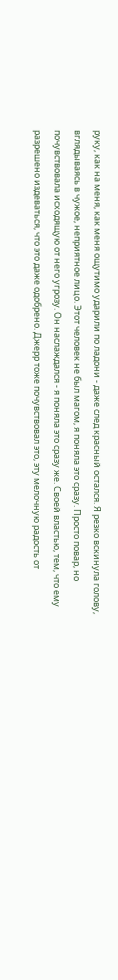руку, как на меня, как меня ощутимо ударили по ладони - даже след красный остался. Я резко вскинула голову, вглядываясь в чужое, неприятное лицо. Этот человек не был магом, я поняла это сразу. Просто повар, но почувствовала исходящую от него угрозу. Он наслаждался - я поняла это сразу же. Своей властью, тем, что ему разрешено издеваться, что это даже одобрено. Джерр тоже почувствовал это, эту мелочную радость от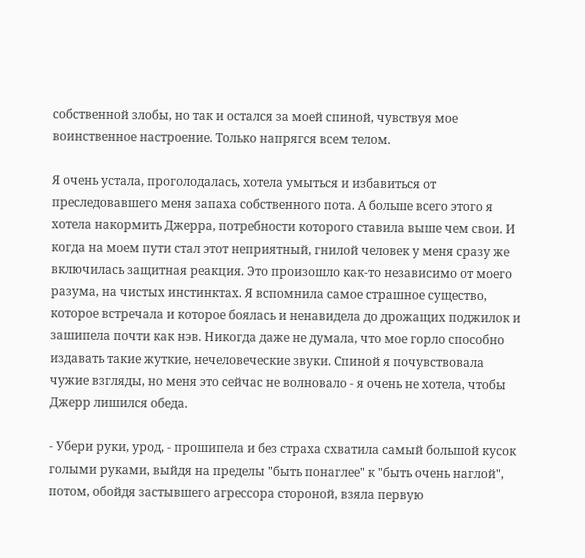собственной злобы, но так и остался за моей спиной, чувствуя мое воинственное настроение. Только напрягся всем телом.

Я очень устала, проголодалась, хотела умыться и избавиться от преследовавшего меня запаха собственного пота. А больше всего этого я хотела накормить Джерра, потребности которого ставила выше чем свои. И когда на моем пути стал этот неприятный, гнилой человек у меня сразу же включилась защитная реакция. Это произошло как-то независимо от моего разума, на чистых инстинктах. Я вспомнила самое страшное существо, которое встречала и которое боялась и ненавидела до дрожащих поджилок и зашипела почти как нэв. Никогда даже не думала, что мое горло способно издавать такие жуткие, нечеловеческие звуки. Спиной я почувствовала чужие взгляды, но меня это сейчас не волновало - я очень не хотела, чтобы Джерр лишился обеда.

- Убери руки, урод, - прошипела и без страха схватила самый большой кусок голыми руками, выйдя на пределы "быть понаглее" к "быть очень наглой", потом, обойдя застывшего агрессора стороной, взяла первую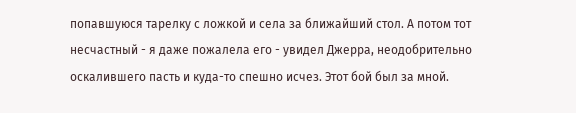попавшуюся тарелку с ложкой и села за ближайший стол. А потом тот несчастный - я даже пожалела его - увидел Джерра, неодобрительно оскалившего пасть и куда-то спешно исчез. Этот бой был за мной.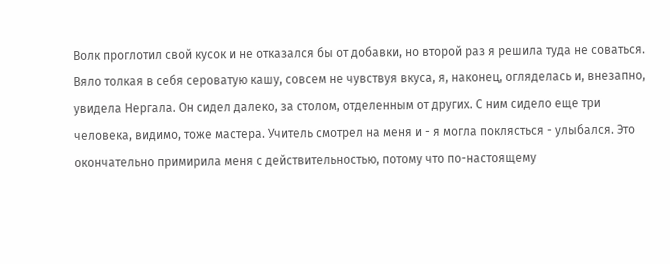Волк проглотил свой кусок и не отказался бы от добавки, но второй раз я решила туда не соваться. Вяло толкая в себя сероватую кашу, совсем не чувствуя вкуса, я, наконец, огляделась и, внезапно, увидела Нергала. Он сидел далеко, за столом, отделенным от других. С ним сидело еще три человека, видимо, тоже мастера. Учитель смотрел на меня и - я могла поклясться - улыбался. Это окончательно примирила меня с действительностью, потому что по-настоящему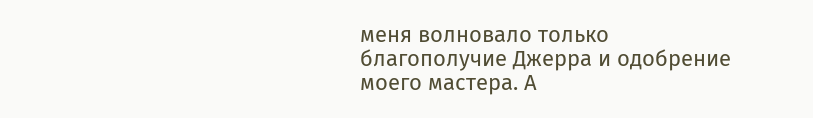меня волновало только благополучие Джерра и одобрение моего мастера. А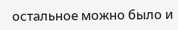остальное можно было и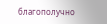благополучно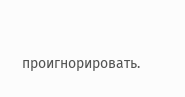проигнорировать.